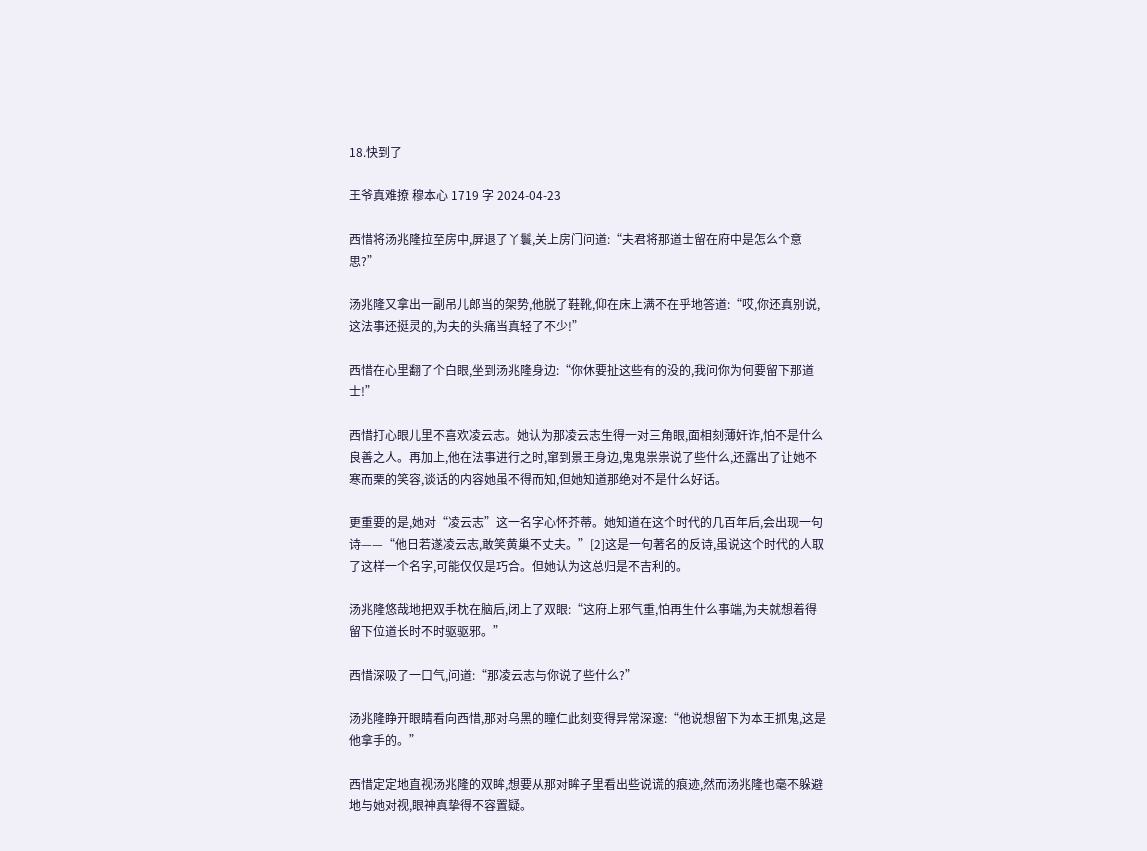18.快到了

王爷真难撩 穆本心 1719 字 2024-04-23

西惜将汤兆隆拉至房中,屏退了丫鬟,关上房门问道:“夫君将那道士留在府中是怎么个意思?”

汤兆隆又拿出一副吊儿郎当的架势,他脱了鞋靴,仰在床上满不在乎地答道:“哎,你还真别说,这法事还挺灵的,为夫的头痛当真轻了不少!”

西惜在心里翻了个白眼,坐到汤兆隆身边:“你休要扯这些有的没的,我问你为何要留下那道士!”

西惜打心眼儿里不喜欢凌云志。她认为那凌云志生得一对三角眼,面相刻薄奸诈,怕不是什么良善之人。再加上,他在法事进行之时,窜到景王身边,鬼鬼祟祟说了些什么,还露出了让她不寒而栗的笑容,谈话的内容她虽不得而知,但她知道那绝对不是什么好话。

更重要的是,她对“凌云志”这一名字心怀芥蒂。她知道在这个时代的几百年后,会出现一句诗——“他日若遂凌云志,敢笑黄巢不丈夫。”[2]这是一句著名的反诗,虽说这个时代的人取了这样一个名字,可能仅仅是巧合。但她认为这总归是不吉利的。

汤兆隆悠哉地把双手枕在脑后,闭上了双眼:“这府上邪气重,怕再生什么事端,为夫就想着得留下位道长时不时驱驱邪。”

西惜深吸了一口气,问道:“那凌云志与你说了些什么?”

汤兆隆睁开眼睛看向西惜,那对乌黑的瞳仁此刻变得异常深邃:“他说想留下为本王抓鬼,这是他拿手的。”

西惜定定地直视汤兆隆的双眸,想要从那对眸子里看出些说谎的痕迹,然而汤兆隆也毫不躲避地与她对视,眼神真挚得不容置疑。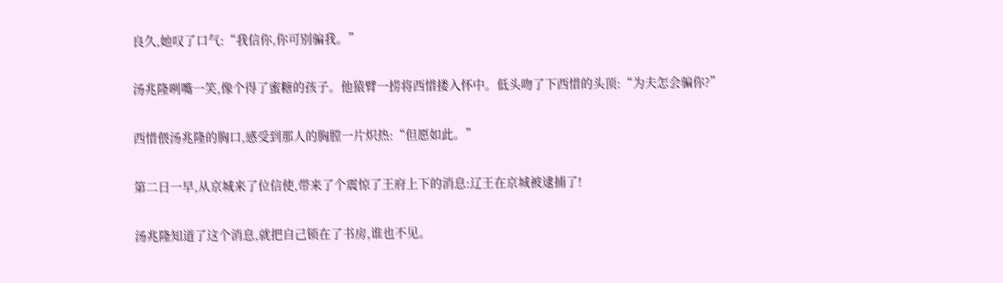良久,她叹了口气:“我信你,你可别骗我。”

汤兆隆咧嘴一笑,像个得了蜜糖的孩子。他猿臂一捞将西惜搂入怀中。低头吻了下西惜的头顶:“为夫怎会骗你?”

西惜偎汤兆隆的胸口,感受到那人的胸膛一片炽热:“但愿如此。”

第二日一早,从京城来了位信使,带来了个震惊了王府上下的消息:辽王在京城被逮捕了!

汤兆隆知道了这个消息,就把自己锁在了书房,谁也不见。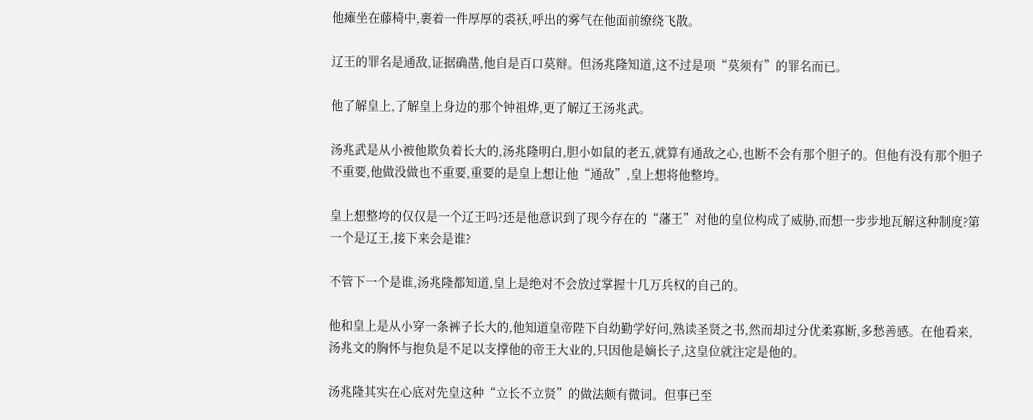他瘫坐在藤椅中,裹着一件厚厚的裘袄,呼出的雾气在他面前缭绕飞散。

辽王的罪名是通敌,证据确凿,他自是百口莫辩。但汤兆隆知道,这不过是项“莫须有”的罪名而已。

他了解皇上,了解皇上身边的那个钟祖烨,更了解辽王汤兆武。

汤兆武是从小被他欺负着长大的,汤兆隆明白,胆小如鼠的老五,就算有通敌之心,也断不会有那个胆子的。但他有没有那个胆子不重要,他做没做也不重要,重要的是皇上想让他“通敌”,皇上想将他整垮。

皇上想整垮的仅仅是一个辽王吗?还是他意识到了现今存在的“藩王”对他的皇位构成了威胁,而想一步步地瓦解这种制度?第一个是辽王,接下来会是谁?

不管下一个是谁,汤兆隆都知道,皇上是绝对不会放过掌握十几万兵权的自己的。

他和皇上是从小穿一条裤子长大的,他知道皇帝陛下自幼勤学好问,熟读圣贤之书,然而却过分优柔寡断,多愁善感。在他看来,汤兆文的胸怀与抱负是不足以支撑他的帝王大业的,只因他是嫡长子,这皇位就注定是他的。

汤兆隆其实在心底对先皇这种“立长不立贤”的做法颇有微词。但事已至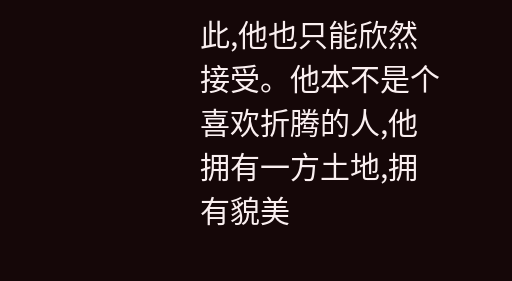此,他也只能欣然接受。他本不是个喜欢折腾的人,他拥有一方土地,拥有貌美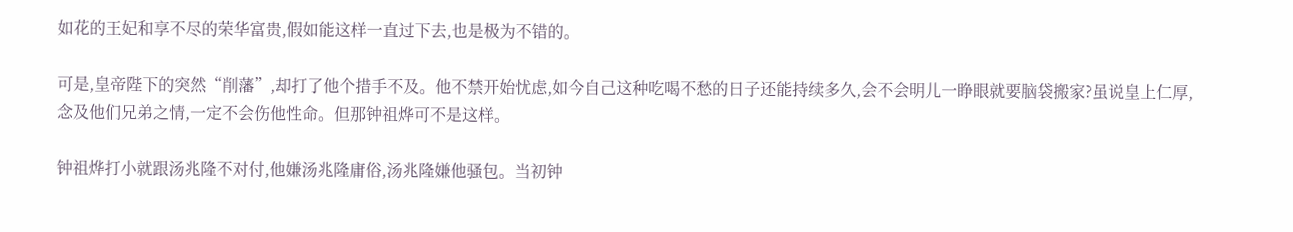如花的王妃和享不尽的荣华富贵,假如能这样一直过下去,也是极为不错的。

可是,皇帝陛下的突然“削藩”,却打了他个措手不及。他不禁开始忧虑,如今自己这种吃喝不愁的日子还能持续多久,会不会明儿一睁眼就要脑袋搬家?虽说皇上仁厚,念及他们兄弟之情,一定不会伤他性命。但那钟祖烨可不是这样。

钟祖烨打小就跟汤兆隆不对付,他嫌汤兆隆庸俗,汤兆隆嫌他骚包。当初钟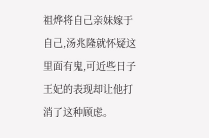祖烨将自己亲妹嫁于自己,汤兆隆就怀疑这里面有鬼,可近些日子王妃的表现却让他打消了这种顾虑。